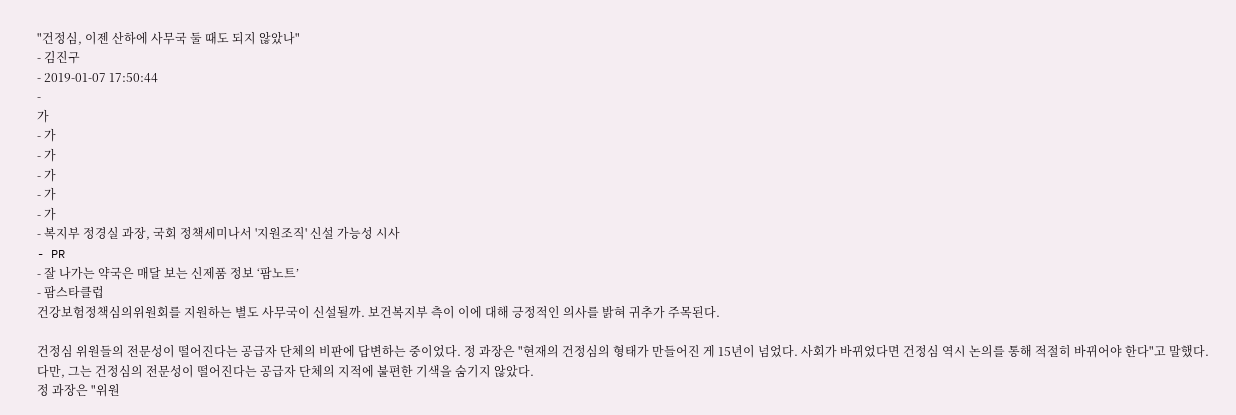"건정심, 이젠 산하에 사무국 둘 때도 되지 않았나"
- 김진구
- 2019-01-07 17:50:44
-
가
- 가
- 가
- 가
- 가
- 가
- 복지부 정경실 과장, 국회 정책세미나서 '지원조직' 신설 가능성 시사
- PR
- 잘 나가는 약국은 매달 보는 신제품 정보 ‘팜노트’
- 팜스타클럽
건강보험정책심의위원회를 지원하는 별도 사무국이 신설될까. 보건복지부 측이 이에 대해 긍정적인 의사를 밝혀 귀추가 주목된다.

건정심 위원들의 전문성이 떨어진다는 공급자 단체의 비판에 답변하는 중이었다. 정 과장은 "현재의 건정심의 형태가 만들어진 게 15년이 넘었다. 사회가 바뀌었다면 건정심 역시 논의를 통해 적절히 바뀌어야 한다"고 말했다.
다만, 그는 건정심의 전문성이 떨어진다는 공급자 단체의 지적에 불편한 기색을 숨기지 않았다.
정 과장은 "위원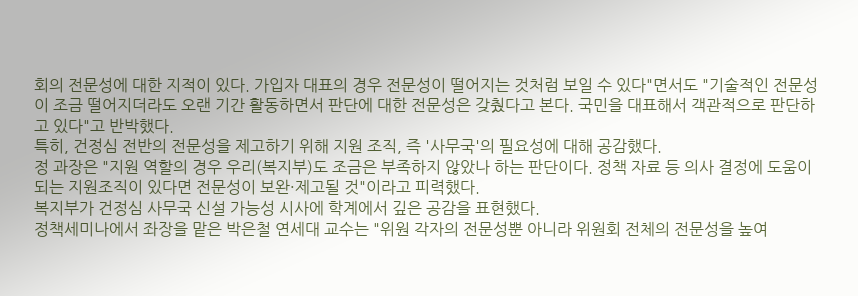회의 전문성에 대한 지적이 있다. 가입자 대표의 경우 전문성이 떨어지는 것처럼 보일 수 있다"면서도 "기술적인 전문성이 조금 떨어지더라도 오랜 기간 활동하면서 판단에 대한 전문성은 갖췄다고 본다. 국민을 대표해서 객관적으로 판단하고 있다"고 반박했다.
특히, 건정심 전반의 전문성을 제고하기 위해 지원 조직, 즉 '사무국'의 필요성에 대해 공감했다.
정 과장은 "지원 역할의 경우 우리(복지부)도 조금은 부족하지 않았나 하는 판단이다. 정책 자료 등 의사 결정에 도움이 되는 지원조직이 있다면 전문성이 보완·제고될 것"이라고 피력했다.
복지부가 건정심 사무국 신설 가능성 시사에 학계에서 깊은 공감을 표현했다.
정책세미나에서 좌장을 맡은 박은철 연세대 교수는 "위원 각자의 전문성뿐 아니라 위원회 전체의 전문성을 높여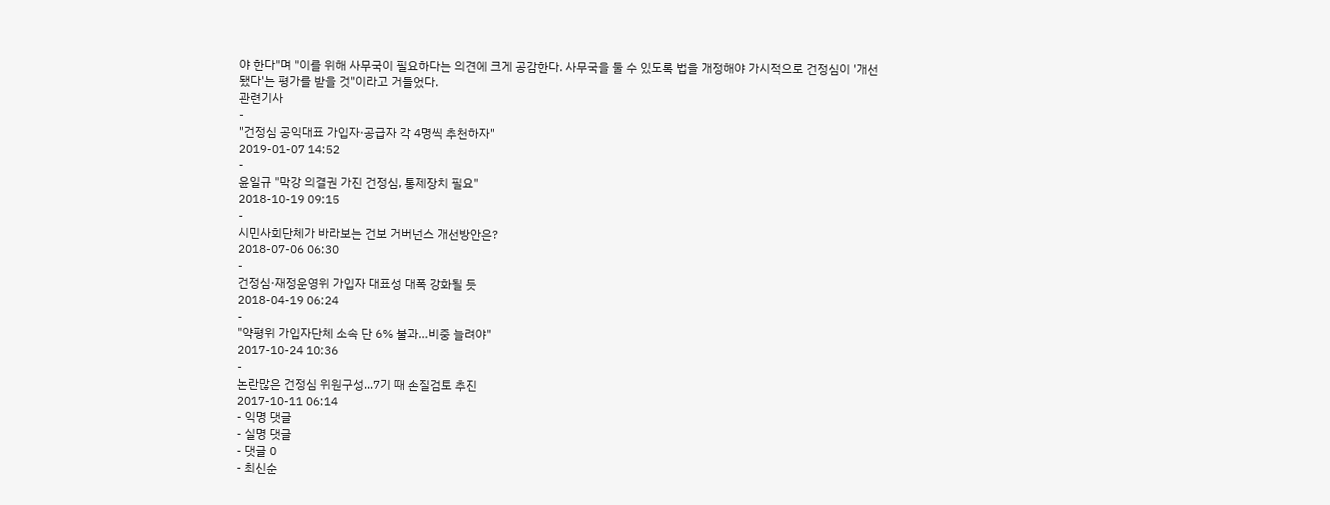야 한다"며 "이를 위해 사무국이 필요하다는 의견에 크게 공감한다. 사무국을 둘 수 있도록 법을 개정해야 가시적으로 건정심이 '개선됐다'는 평가를 받을 것"이라고 거들었다.
관련기사
-
"건정심 공익대표 가입자·공급자 각 4명씩 추천하자"
2019-01-07 14:52
-
윤일규 "막강 의결권 가진 건정심, 통제장치 필요"
2018-10-19 09:15
-
시민사회단체가 바라보는 건보 거버넌스 개선방안은?
2018-07-06 06:30
-
건정심·재정운영위 가입자 대표성 대폭 강화될 듯
2018-04-19 06:24
-
"약평위 가입자단체 소속 단 6% 불과…비중 늘려야"
2017-10-24 10:36
-
논란많은 건정심 위원구성...7기 때 손질검토 추진
2017-10-11 06:14
- 익명 댓글
- 실명 댓글
- 댓글 0
- 최신순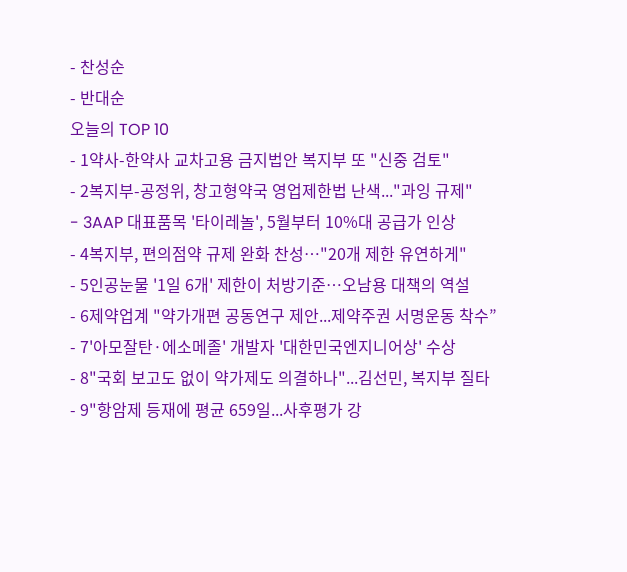- 찬성순
- 반대순
오늘의 TOP 10
- 1약사-한약사 교차고용 금지법안 복지부 또 "신중 검토"
- 2복지부-공정위, 창고형약국 영업제한법 난색..."과잉 규제"
- 3AAP 대표품목 '타이레놀', 5월부터 10%대 공급가 인상
- 4복지부, 편의점약 규제 완화 찬성…"20개 제한 유연하게"
- 5인공눈물 '1일 6개' 제한이 처방기준…오남용 대책의 역설
- 6제약업계 "약가개편 공동연구 제안...제약주권 서명운동 착수”
- 7'아모잘탄·에소메졸' 개발자 '대한민국엔지니어상' 수상
- 8"국회 보고도 없이 약가제도 의결하나"...김선민, 복지부 질타
- 9"항암제 등재에 평균 659일...사후평가 강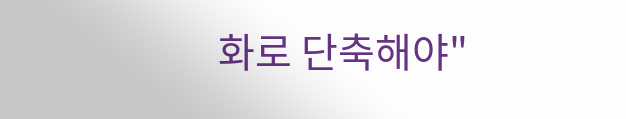화로 단축해야"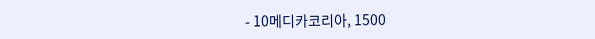- 10메디카코리아, 1500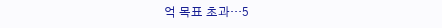억 목표 초과…5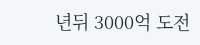년뒤 3000억 도전